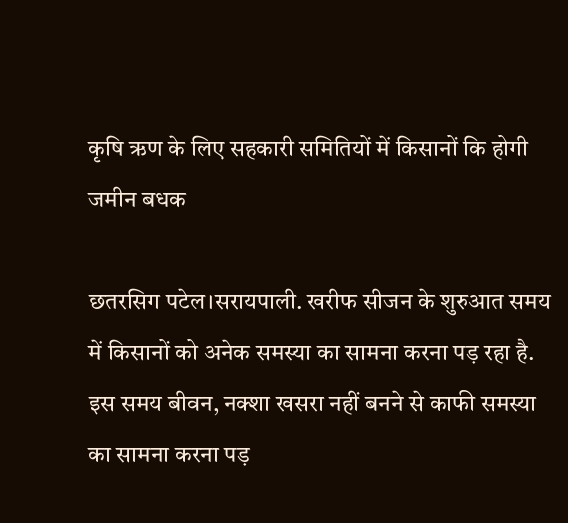कृषि ऋण के लिए सहकारी समितियों में किसानों कि होगी जमीन बधक

छतरसिग पटेल।सरायपाली. खरीफ सीजन के शुरुआत समय में किसानों को अनेक समस्या का सामना करना पड़ रहा है. इस समय बीवन, नक्शा खसरा नहीं बनने से काफी समस्या का सामना करना पड़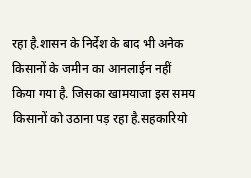रहा है.शासन के निर्देश के बाद भी अनेक किसानों के जमीन का आनलाईन नहीं किया गया है. जिसका खामयाजा इस समय किसानों को उठाना पड़ रहा है.सहकारियो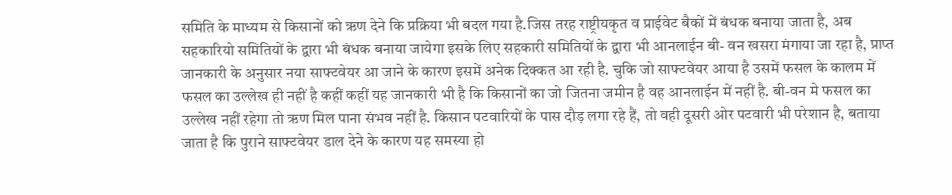समिति के माध्यम से किसानों को ऋण देने कि प्रक्रिया भी बदल गया है.जिस तरह राष्ट्रीयकृत व प्राईवेट बैकों में बंधक बनाया जाता है, अब सहकारियो समितियों के द्वारा भी बंधक बनाया जायेगा इसके लिए सहकारी समितियों के द्वारा भी आनलाईन बी- वन खसरा मंगाया जा रहा है, प्राप्त जानकारी के अनुसार नया साफ्टवेयर आ जाने के कारण इसमें अनेक दिक्कत आ रही है. चुकि जो साफ्टवेयर आया है उसमें फसल के कालम में फसल का उल्लेख ही नहीं है कहीं कहीं यह जानकारी भी है कि किसानों का जो जितना जमीन है वह आनलाईन में नहीं है. बी-वन मे फसल का उल्लेख नहीं रहेगा तो ऋण मिल पाना संभव नहीं है. किसान पटवारियों के पास दौड़ लगा रहे हैं, तो वही दूसरी ओर पटवारी भी परेशान है, बताया जाता है कि पुराने साफ्टवेयर डाल देने के कारण यह समस्या हो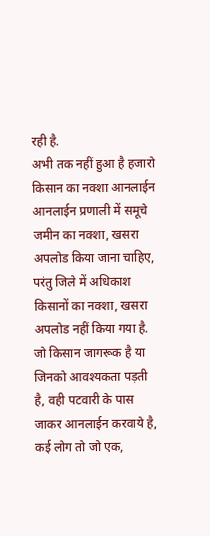रही है.
अभी तक नहीं हुआ है हजारो किसान का नक्शा आनलाईन
आनलाईन प्रणाली में समूचे जमीन का नक्शा, खसरा अपलोड किया जाना चाहिए, परंतु जिले में अधिकाश किसानों का नक्शा, खसरा अपलोड नहीं किया गया है. जो किसान जागरूक है या जिनको आवश्यकता पड़ती है, वही पटवारी के पास जाकर आनलाईन करवाये है, कई लोग तो जो एक,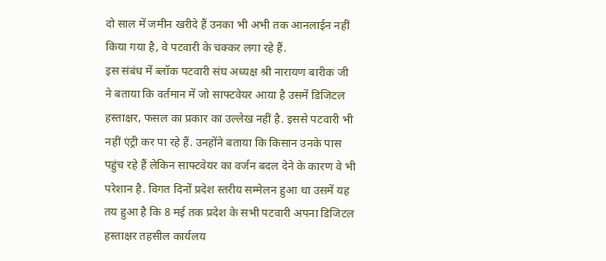दो साल में जमीन खरीदे हैं उनका भी अभी तक आनलाईन नहीं किया गया है, वे पटवारी के चक्कर लगा रहे हैं.
इस संबंध में ब्लॉक पटवारी संघ अध्यक्ष श्री नारायण बारीक जी ने बताया कि वर्तमान में जो साफ्टवेयर आया है उसमें डिजिटल हस्ताक्षर, फसल का प्रकार का उल्लेख नहीं है. इससे पटवारी भी नहीं एंट्री कर पा रहे हैं. उनहोंने बताया कि किसान उनके पास पहुंच रहे हैं लेकिन साफ्टवेयर का वर्जन बदल देने के कारण वे भी परेशान है. विगत दिनों प्रदेश स्तरीय सम्मेलन हुआ था उसमें यह तय हुआ है कि 8 मई तक प्रदेश के सभी पटवारी अपना डिजिटल हस्ताक्षर तहसील कार्यलय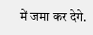में जमा कर देगे.